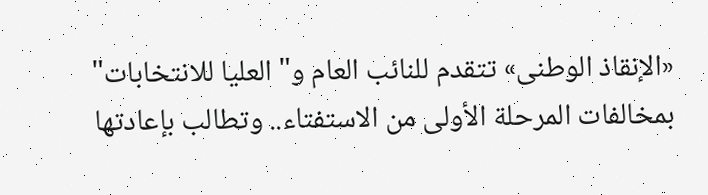«الإنقاذ الوطنى» تتقدم للنائب العام و"العليا للانتخابات" بمخالفات المرحلة الأولى من الاستفتاء.. وتطالب بإعادتها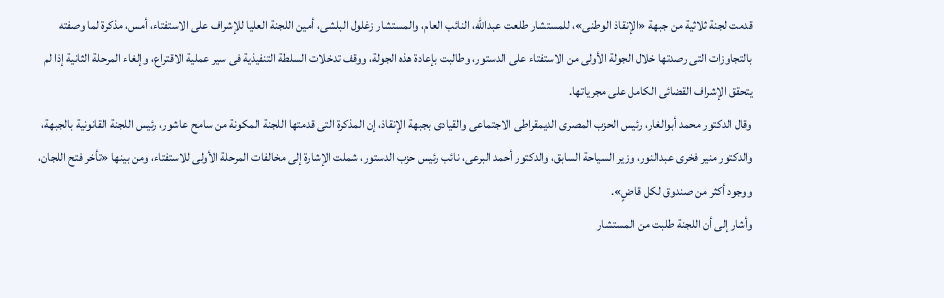قدمت لجنة ثلاثية من جبهة «الإنقاذ الوطنى»، للمستشار طلعت عبدالله، النائب العام، والمستشار زغلول البلشى، أمين اللجنة العليا للإشراف على الاستفتاء، أمس، مذكرة لما وصفته بالتجاوزات التى رصدتها خلال الجولة الأولى من الاستفتاء على الدستور، وطالبت بإعادة هذه الجولة، ووقف تدخلات السلطة التنفيذية فى سير عملية الاقتراع، وإلغاء المرحلة الثانية إذا لم يتحقق الإشراف القضائى الكامل على مجرياتها.
وقال الدكتور محمد أبوالغار، رئيس الحزب المصرى الديمقراطى الاجتماعى والقيادى بجبهة الإنقاذ، إن المذكرة التى قدمتها اللجنة المكونة من سامح عاشور، رئيس اللجنة القانونية بالجبهة، والدكتور منير فخرى عبدالنور، وزير السياحة السابق، والدكتور أحمد البرعى، نائب رئيس حزب الدستور، شملت الإشارة إلى مخالفات المرحلة الأولى للاستفتاء، ومن بينها «تأخر فتح اللجان، ووجود أكثر من صندوق لكل قاضٍ».
وأشار إلى أن اللجنة طلبت من المستشار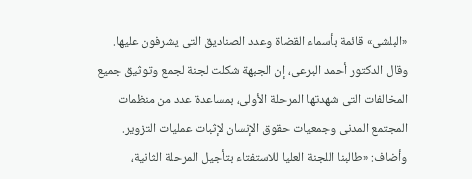«البلشى» قائمة بأسماء القضاة وعدد الصناديق التى يشرفون عليها.
وقال الدكتور أحمد البرعى، إن الجبهة شكلت لجنة لجمع وتوثيق جميع المخالفات التى شهدتها المرحلة الأولى، بمساعدة عدد من منظمات المجتمع المدنى وجمعيات حقوق الإنسان لإثبات عمليات التزوير.
وأضاف: «طالبنا اللجنة العليا للاستفتاء بتأجيل المرحلة الثانية،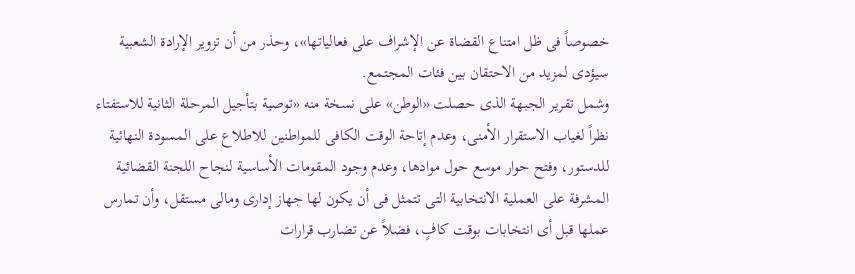خصوصاً فى ظل امتناع القضاة عن الإشراف على فعالياتها»، وحذر من أن تزوير الإرادة الشعبية سيؤدى لمزيد من الاحتقان بين فئات المجتمع.
وشمل تقرير الجبهة الذى حصلت «الوطن» على نسخة منه «توصية بتأجيل المرحلة الثانية للاستفتاء نظراً لغياب الاستقرار الأمنى، وعدم إتاحة الوقت الكافى للمواطنين للاطلاع على المسودة النهائية للدستور، وفتح حوار موسع حول موادها، وعدم وجود المقومات الأساسية لنجاح اللجنة القضائية المشرفة على العملية الانتخابية التى تتمثل فى أن يكون لها جهاز إدارى ومالى مستقل، وأن تمارس عملها قبل أى انتخابات بوقت كافٍ، فضلاً عن تضارب قرارات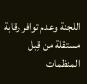اللجنة وعدم توافر رقابة مستقلة من قِبل المنظمات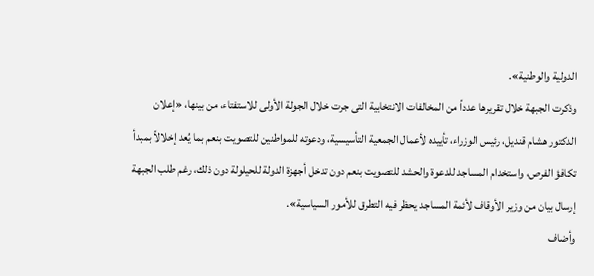الدولية والوطنية».
وذكرت الجبهة خلال تقريرها عدداً من المخالفات الانتخابية التى جرت خلال الجولة الأولى للاستفتاء، من بينها، «إعلان الدكتور هشام قنديل، رئيس الوزراء، تأييده لأعمال الجمعية التأسيسية، ودعوته للمواطنين للتصويت بنعم بما يُعد إخلالاً بمبدأ تكافؤ الفرص، واستخدام المساجد للدعوة والحشد للتصويت بنعم دون تدخل أجهزة الدولة للحيلولة دون ذلك، رغم طلب الجبهة إرسال بيان من وزير الأوقاف لأئمة المساجد يحظر فيه التطرق للأمور السياسية».
وأضاف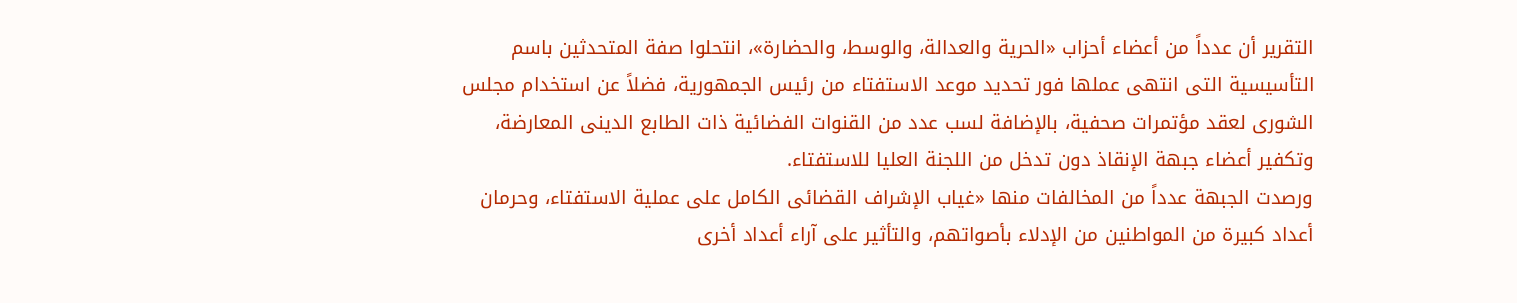التقرير أن عدداً من أعضاء أحزاب «الحرية والعدالة، والوسط، والحضارة»، انتحلوا صفة المتحدثين باسم التأسيسية التى انتهى عملها فور تحديد موعد الاستفتاء من رئيس الجمهورية، فضلاً عن استخدام مجلس الشورى لعقد مؤتمرات صحفية، بالإضافة لسب عدد من القنوات الفضائية ذات الطابع الدينى المعارضة، وتكفير أعضاء جبهة الإنقاذ دون تدخل من اللجنة العليا للاستفتاء.
ورصدت الجبهة عدداً من المخالفات منها «غياب الإشراف القضائى الكامل على عملية الاستفتاء، وحرمان أعداد كبيرة من المواطنين من الإدلاء بأصواتهم، والتأثير على آراء أعداد أخرى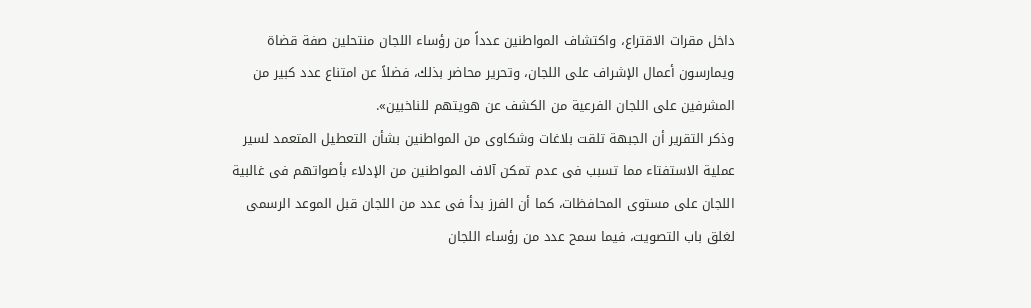داخل مقرات الاقتراع، واكتشاف المواطنين عدداً من رؤساء اللجان منتحلين صفة قضاة ويمارسون أعمال الإشراف على اللجان، وتحرير محاضر بذلك، فضلاً عن امتناع عدد كبير من المشرفين على اللجان الفرعية من الكشف عن هويتهم للناخبين».
وذكر التقرير أن الجبهة تلقت بلاغات وشكاوى من المواطنين بشأن التعطيل المتعمد لسير عملية الاستفتاء مما تسبب فى عدم تمكن آلاف المواطنين من الإدلاء بأصواتهم فى غالبية اللجان على مستوى المحافظات، كما أن الفرز بدأ فى عدد من اللجان قبل الموعد الرسمى لغلق باب التصويت، فيما سمح عدد من رؤساء اللجان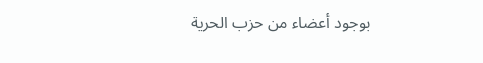بوجود أعضاء من حزب الحرية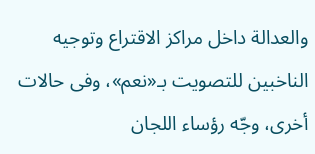والعدالة داخل مراكز الاقتراع وتوجيه الناخبين للتصويت بـ«نعم»، وفى حالات أخرى، وجّه رؤساء اللجان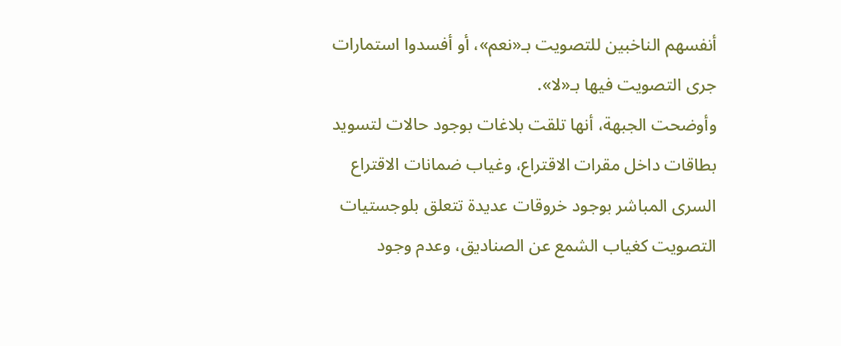أنفسهم الناخبين للتصويت بـ«نعم»، أو أفسدوا استمارات جرى التصويت فيها بـ«لا».
وأوضحت الجبهة، أنها تلقت بلاغات بوجود حالات لتسويد بطاقات داخل مقرات الاقتراع، وغياب ضمانات الاقتراع السرى المباشر بوجود خروقات عديدة تتعلق بلوجستيات التصويت كغياب الشمع عن الصناديق، وعدم وجود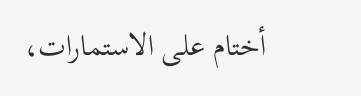أختام على الاستمارات،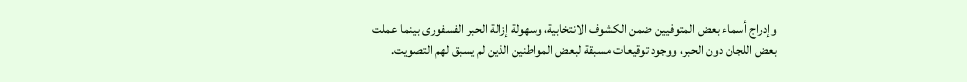وإدراج أسماء بعض المتوفيين ضمن الكشوف الانتخابية، وسهولة إزالة الحبر الفسفورى بينما عملت بعض اللجان دون الحبر، ووجود توقيعات مسبقة لبعض المواطنين الذين لم يسبق لهم التصويت.